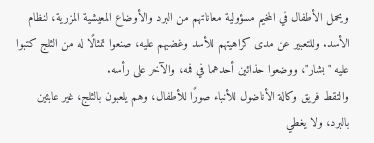ويحمل الأطفال في المخيم مسؤولية معاناتهم من البرد والأوضاع المعيشية المزرية، لنظام الأسد. وللتعبير عن مدى كراهيتهم للأسد وغضبهم عليه، صنعوا تمثالًا له من الثلج كتبوا عليه "بشار"، ووضعوا حذائين أحدهما في فمه، والآخر على رأسه.
والتقط فريق وكالة الأناضول للأنباء صورًا للأطفال، وهم يلعبون بالثلج، غير عابئين بالبرد، ولا يغطي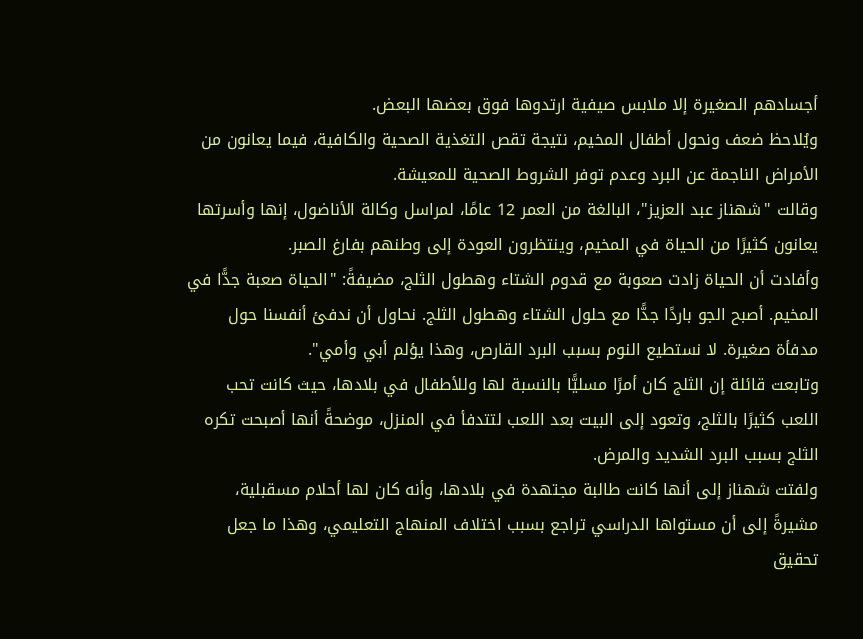أجسادهم الصغيرة إلا ملابس صيفية ارتدوها فوق بعضها البعض.
ويُلاحظ ضعف ونحول أطفال المخيم، نتيجة تقص التغذية الصحية والكافية، فيما يعانون من الأمراض الناجمة عن البرد وعدم توفر الشروط الصحية للمعيشة.
وقالت "شهناز عبد العزيز"، البالغة من العمر 12 عامًا، لمراسل وكالة الأناضول، إنها وأسرتها يعانون كثيرًا من الحياة في المخيم، وينتظرون العودة إلى وطنهم بفارغ الصبر.
وأفادت أن الحياة زادت صعوبة مع قدوم الشتاء وهطول الثلج، مضيفةً: "الحياة صعبة جدًّا في المخيم. أصبح الجو باردًا جدًّا مع حلول الشتاء وهطول الثلج. نحاول أن ندفئ أنفسنا حول مدفأة صغيرة. لا نستطيع النوم بسبب البرد القارص، وهذا يؤلم أبي وأمي".
وتابعت قائلة إن الثلج كان أمرًا مسليًّا بالنسبة لها وللأطفال في بلادها، حيث كانت تحب اللعب كثيرًا بالثلج، وتعود إلى البيت بعد اللعب لتتدفأ في المنزل، موضحةً أنها أصبحت تكره الثلج بسبب البرد الشديد والمرض.
ولفتت شهناز إلى أنها كانت طالبة مجتهدة في بلادها، وأنه كان لها أحلام مسقبلية، مشيرةً إلى أن مستواها الدراسي تراجع بسبب اختلاف المنهاج التعليمي، وهذا ما جعل تحقيق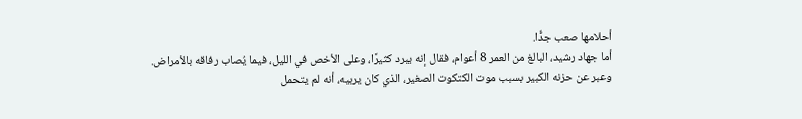أحلامها صعب جدًّا.
أما جهاد رشيد، البالغ من العمر 8 أعوام، فقال إنه يبرد كثيرًا، وعلى الأخص في الليل، فيما يُصاب رفاقه بالأمراض. وعبر عن حزنه الكبير بسبب موت الكتكوت الصغير، الذي كان يربيه، أنه لم يتحمل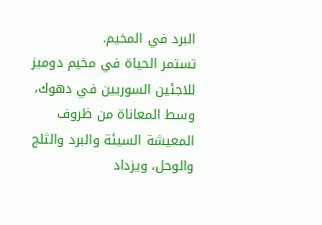البرد في المخيم.
تستمر الحياة في مخيم دوميز للاجئين السوريين في دهوك، وسط المعاناة من ظروف المعيشة السيئة والبرد والثلج والوحل، ويزداد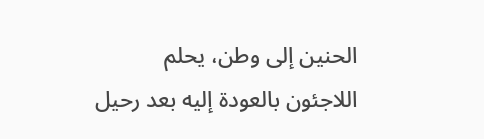الحنين إلى وطن، يحلم اللاجئون بالعودة إليه بعد رحيل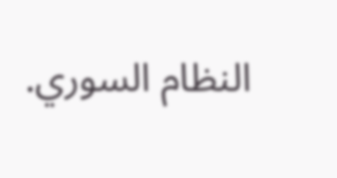النظام السوري.